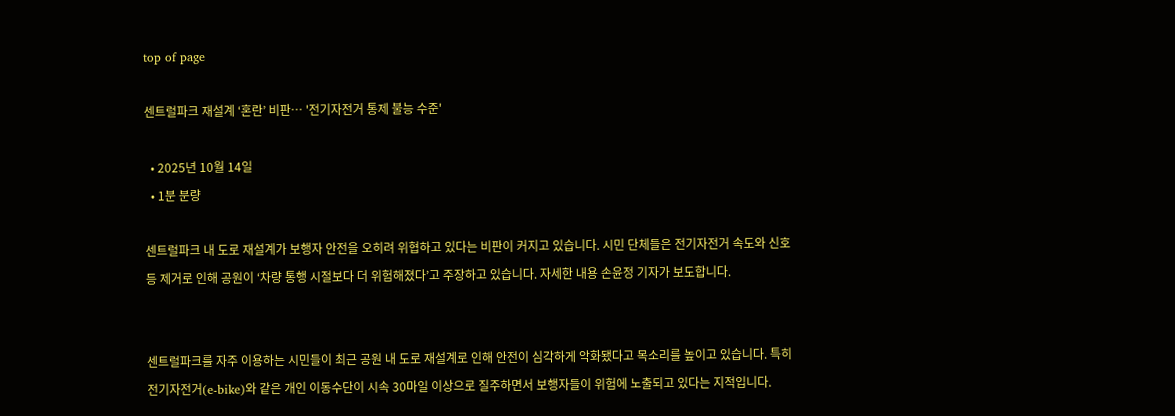top of page

센트럴파크 재설계 ‘혼란’ 비판… '전기자전거 통제 불능 수준'

  • 2025년 10월 14일
  • 1분 분량

센트럴파크 내 도로 재설계가 보행자 안전을 오히려 위협하고 있다는 비판이 커지고 있습니다. 시민 단체들은 전기자전거 속도와 신호등 제거로 인해 공원이 ‘차량 통행 시절보다 더 위험해졌다’고 주장하고 있습니다. 자세한 내용 손윤정 기자가 보도합니다.


센트럴파크를 자주 이용하는 시민들이 최근 공원 내 도로 재설계로 인해 안전이 심각하게 악화됐다고 목소리를 높이고 있습니다. 특히 전기자전거(e-bike)와 같은 개인 이동수단이 시속 30마일 이상으로 질주하면서 보행자들이 위험에 노출되고 있다는 지적입니다.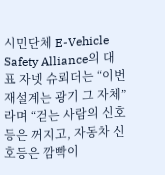시민단체 E-Vehicle Safety Alliance의 대표 자넷 슈뢰더는 “이번 재설계는 광기 그 자체”라며 “걷는 사람의 신호등은 꺼지고, 자동차 신호등은 깜빡이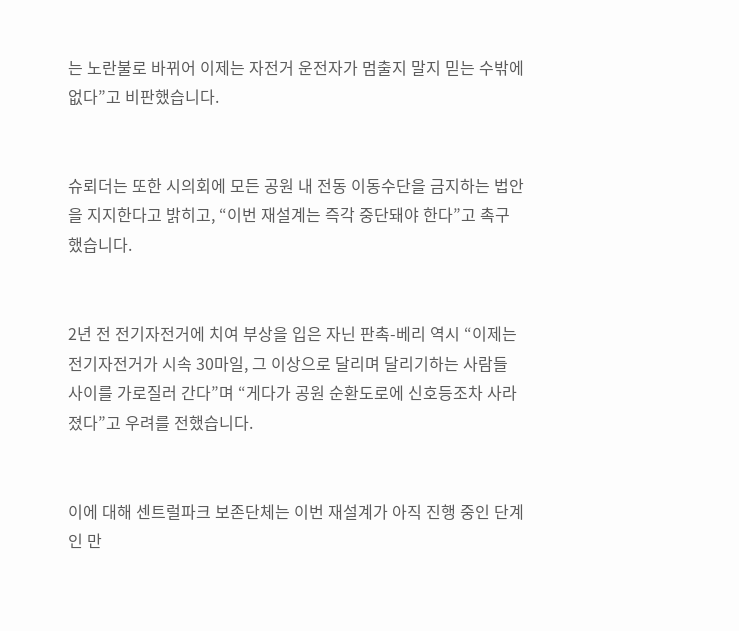는 노란불로 바뀌어 이제는 자전거 운전자가 멈출지 말지 믿는 수밖에 없다”고 비판했습니다.


슈뢰더는 또한 시의회에 모든 공원 내 전동 이동수단을 금지하는 법안을 지지한다고 밝히고, “이번 재설계는 즉각 중단돼야 한다”고 촉구했습니다.


2년 전 전기자전거에 치여 부상을 입은 자닌 판촉-베리 역시 “이제는 전기자전거가 시속 30마일, 그 이상으로 달리며 달리기하는 사람들 사이를 가로질러 간다”며 “게다가 공원 순환도로에 신호등조차 사라졌다”고 우려를 전했습니다.


이에 대해 센트럴파크 보존단체는 이번 재설계가 아직 진행 중인 단계인 만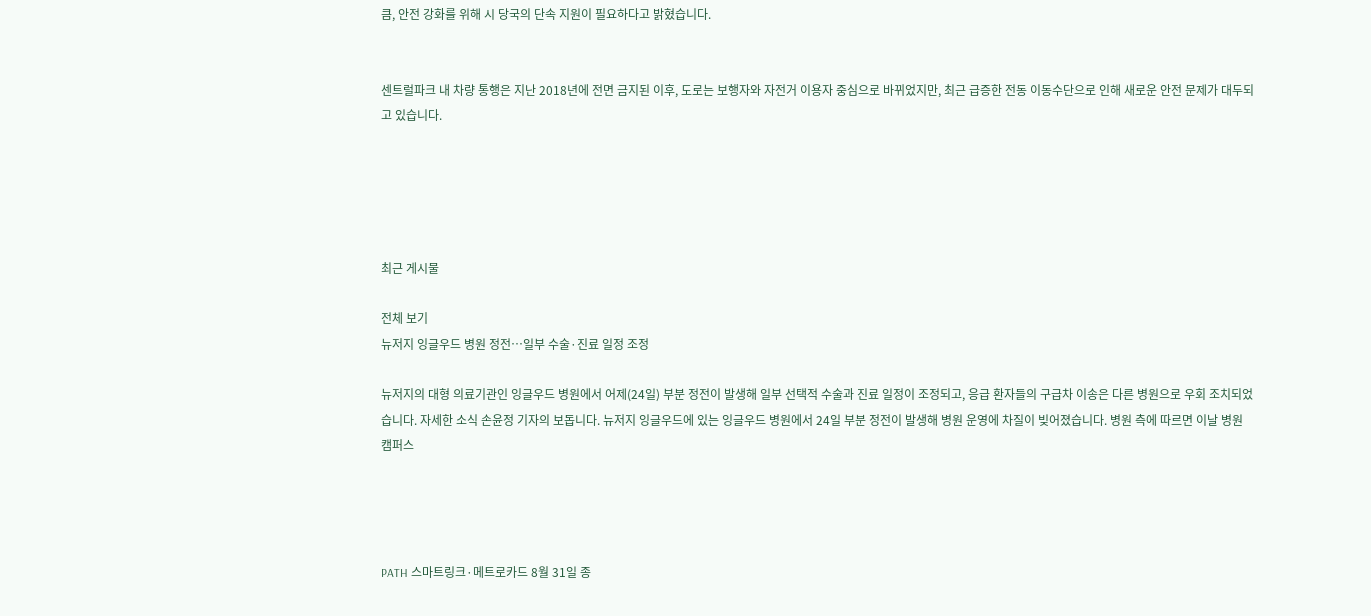큼, 안전 강화를 위해 시 당국의 단속 지원이 필요하다고 밝혔습니다.


센트럴파크 내 차량 통행은 지난 2018년에 전면 금지된 이후, 도로는 보행자와 자전거 이용자 중심으로 바뀌었지만, 최근 급증한 전동 이동수단으로 인해 새로운 안전 문제가 대두되고 있습니다.





최근 게시물

전체 보기
뉴저지 잉글우드 병원 정전…일부 수술·진료 일정 조정

뉴저지의 대형 의료기관인 잉글우드 병원에서 어제(24일) 부분 정전이 발생해 일부 선택적 수술과 진료 일정이 조정되고, 응급 환자들의 구급차 이송은 다른 병원으로 우회 조치되었습니다. 자세한 소식 손윤정 기자의 보돕니다. 뉴저지 잉글우드에 있는 잉글우드 병원에서 24일 부분 정전이 발생해 병원 운영에 차질이 빚어졌습니다. 병원 측에 따르면 이날 병원 캠퍼스




PATH 스마트링크·메트로카드 8월 31일 종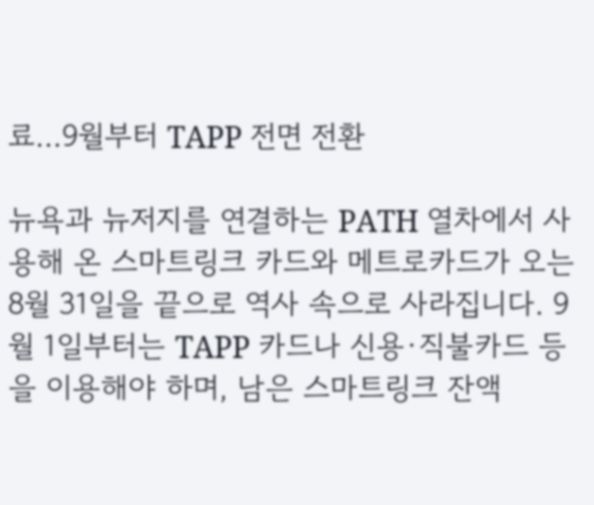료…9월부터 TAPP 전면 전환

뉴욕과 뉴저지를 연결하는 PATH 열차에서 사용해 온 스마트링크 카드와 메트로카드가 오는 8월 31일을 끝으로 역사 속으로 사라집니다. 9월 1일부터는 TAPP 카드나 신용·직불카드 등을 이용해야 하며, 남은 스마트링크 잔액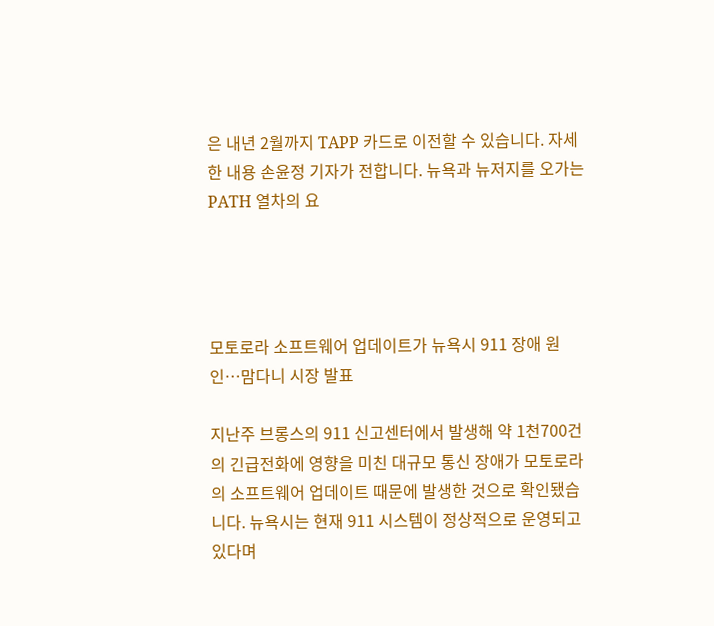은 내년 2월까지 TAPP 카드로 이전할 수 있습니다. 자세한 내용 손윤정 기자가 전합니다. 뉴욕과 뉴저지를 오가는 PATH 열차의 요




모토로라 소프트웨어 업데이트가 뉴욕시 911 장애 원인…맘다니 시장 발표

지난주 브롱스의 911 신고센터에서 발생해 약 1천700건의 긴급전화에 영향을 미친 대규모 통신 장애가 모토로라의 소프트웨어 업데이트 때문에 발생한 것으로 확인됐습니다. 뉴욕시는 현재 911 시스템이 정상적으로 운영되고 있다며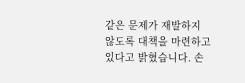같은 문제가 재발하지 않도록 대책을 마련하고 있다고 밝혔습니다. 손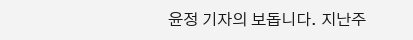윤정 기자의 보돕니다. 지난주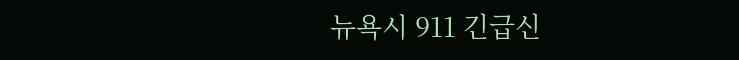뉴욕시 911 긴급신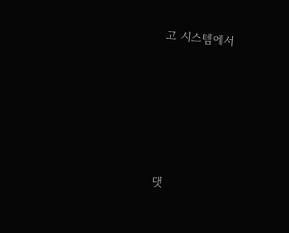고 시스템에서





댓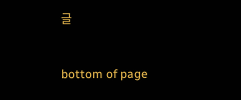글


bottom of page